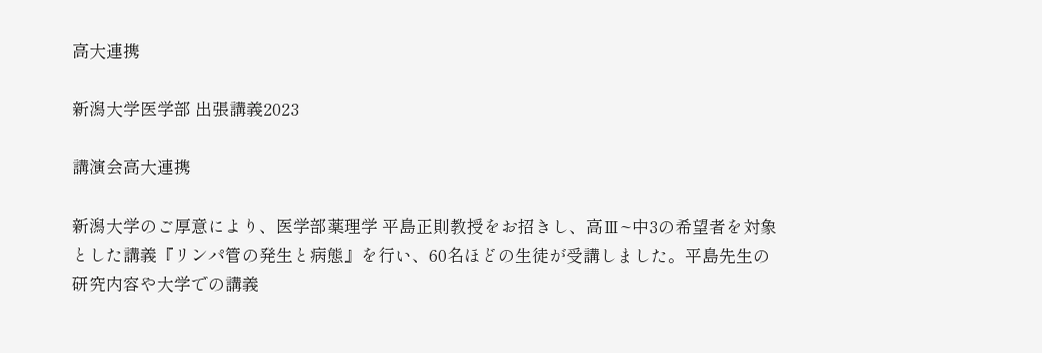高大連携

新潟大学医学部 出張講義2023

講演会高大連携

新潟大学のご厚意により、医学部薬理学 平島正則教授をお招きし、高Ⅲ~中3の希望者を対象とした講義『リンパ管の発生と病態』を行い、60名ほどの生徒が受講しました。平島先生の研究内容や大学での講義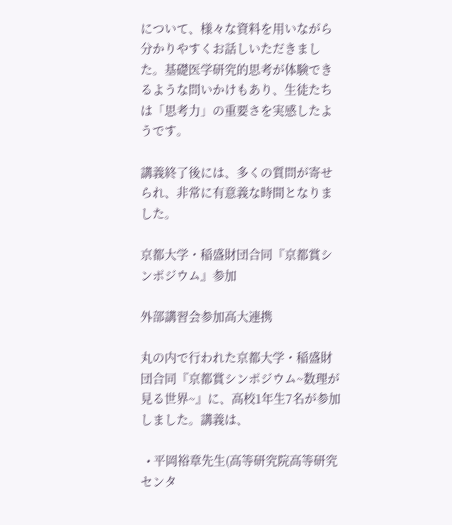について、様々な資料を用いながら分かりやすくお話しいただきました。基礎医学研究的思考が体験できるような問いかけもあり、生徒たちは「思考力」の重要さを実感したようです。

講義終了後には、多くの質問が寄せられ、非常に有意義な時間となりました。

京都大学・稲盛財団合同『京都賞シンポジウム』参加

外部講習会参加高大連携

丸の内で行われた京都大学・稲盛財団合同『京都賞シンポジウム~数理が見る世界~』に、高校1年生7名が参加しました。講義は、

  • 平岡裕章先生(高等研究院高等研究センタ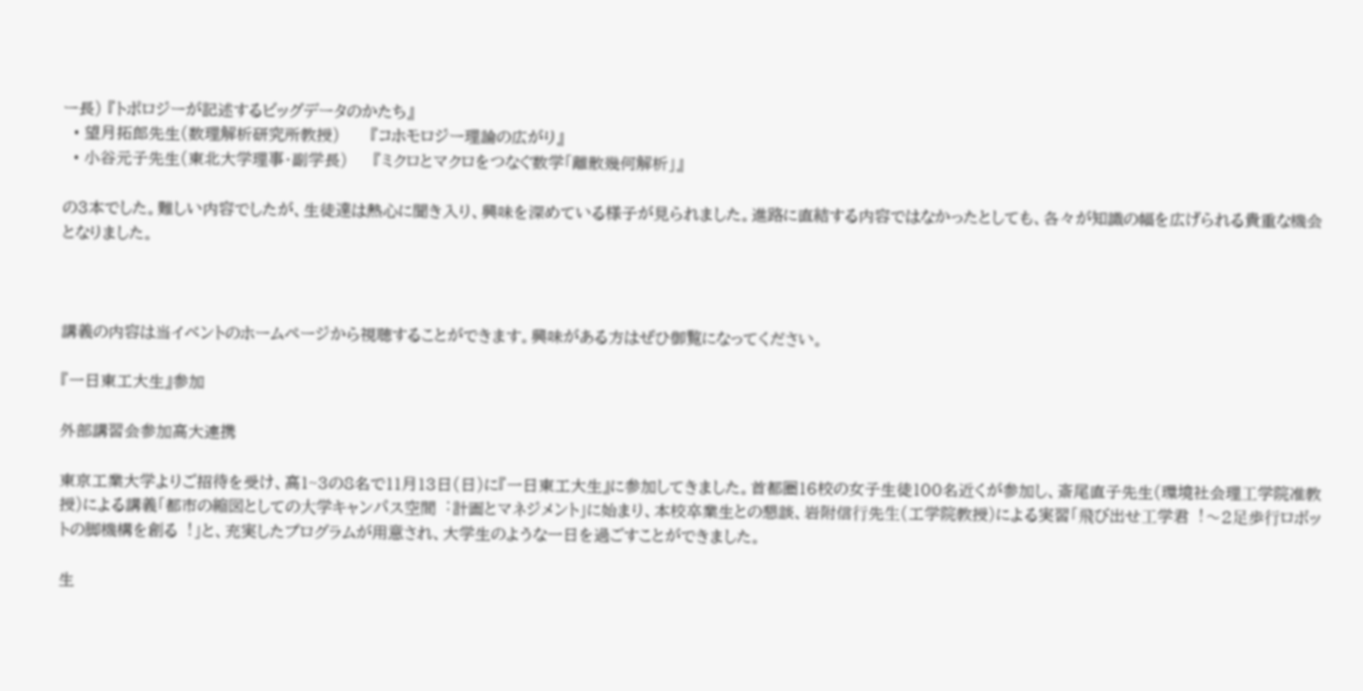ー長) 『トポロジーが記述するビッグデータのかたち』
  • 望月拓郎先生(数理解析研究所教授)      『コホモロジー理論の広がり』
  • 小谷元子先生(東北大学理事・副学長)     『ミクロとマクロをつなぐ数学「離散幾何解析」』

の3本でした。難しい内容でしたが、生徒達は熱心に聞き入り、興味を深めている様子が見られました。進路に直結する内容ではなかったとしても、各々が知識の幅を広げられる貴重な機会となりました。



講義の内容は当イベントのホームページから視聴することができます。興味がある方はぜひ御覧になってください。

『一日東工大生』参加

外部講習会参加高大連携

東京工業大学よりご招待を受け、高1~3の8名で11月13日(日)に『一日東工大生』に参加してきました。首都圏16校の女子生徒100名近くが参加し、斎尾直子先生(環境社会理⼯学院准教授)による講義「都市の縮図としての⼤学キャンパス空間︓計画とマネジメント」に始まり、本校卒業生との懇談、岩附信⾏先⽣(工学院教授)による実習「⾶び出せ⼯学君︕〜2⾜歩⾏ロボットの脚機構を創る︕」と、充実したプログラムが用意され、大学生のような一日を過ごすことができました。

生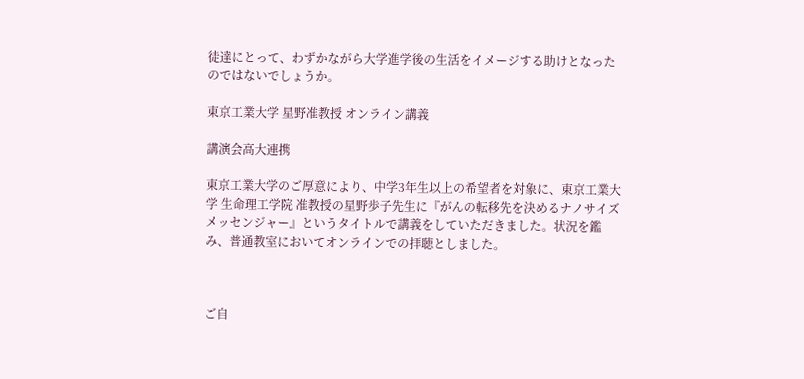徒達にとって、わずかながら大学進学後の生活をイメージする助けとなったのではないでしょうか。

東京工業大学 星野准教授 オンライン講義

講演会高大連携

東京工業大学のご厚意により、中学3年生以上の希望者を対象に、東京工業大学 生命理工学院 准教授の星野歩子先生に『がんの転移先を決めるナノサイズメッセンジャー』というタイトルで講義をしていただきました。状況を鑑み、普通教室においてオンラインでの拝聴としました。



ご自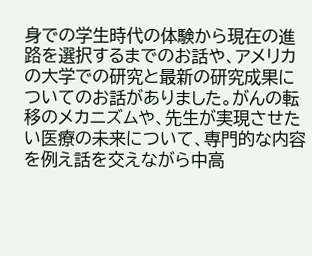身での学生時代の体験から現在の進路を選択するまでのお話や、アメリカの大学での研究と最新の研究成果についてのお話がありました。がんの転移のメカニズムや、先生が実現させたい医療の未来について、専門的な内容を例え話を交えながら中高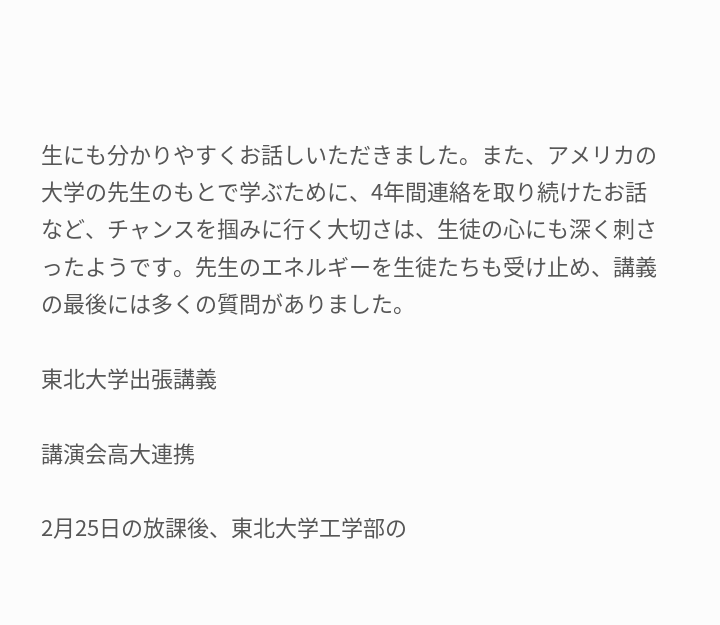生にも分かりやすくお話しいただきました。また、アメリカの大学の先生のもとで学ぶために、4年間連絡を取り続けたお話など、チャンスを掴みに行く大切さは、生徒の心にも深く刺さったようです。先生のエネルギーを生徒たちも受け止め、講義の最後には多くの質問がありました。

東北大学出張講義

講演会高大連携

2月25日の放課後、東北大学工学部の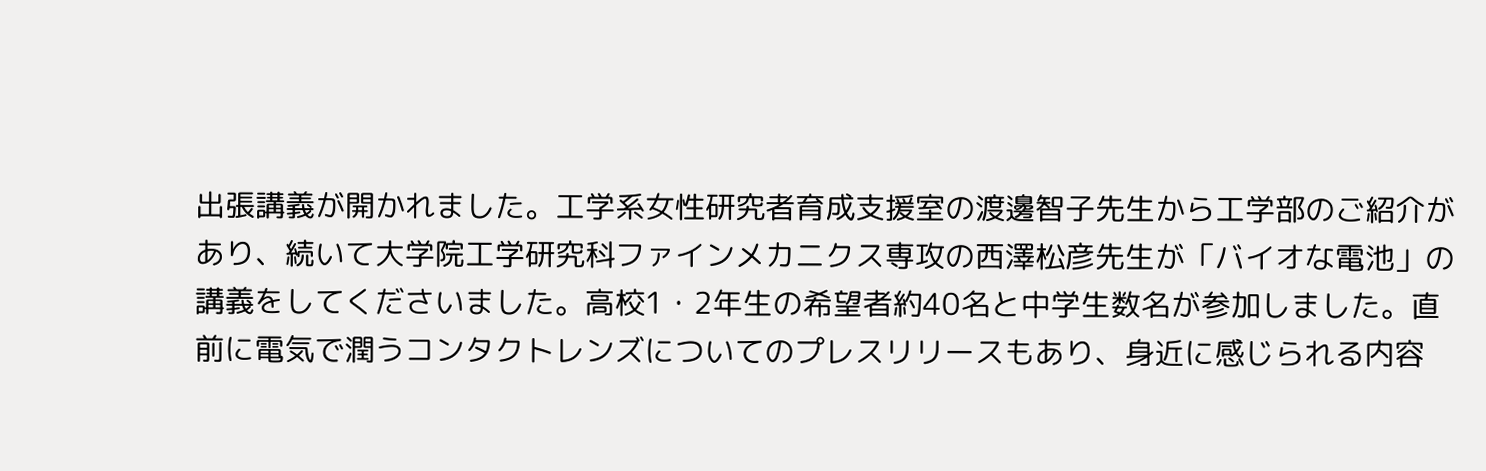出張講義が開かれました。工学系女性研究者育成支援室の渡邊智子先生から工学部のご紹介があり、続いて大学院工学研究科ファインメカニクス専攻の西澤松彦先生が「バイオな電池」の講義をしてくださいました。高校1・2年生の希望者約40名と中学生数名が参加しました。直前に電気で潤うコンタクトレンズについてのプレスリリースもあり、身近に感じられる内容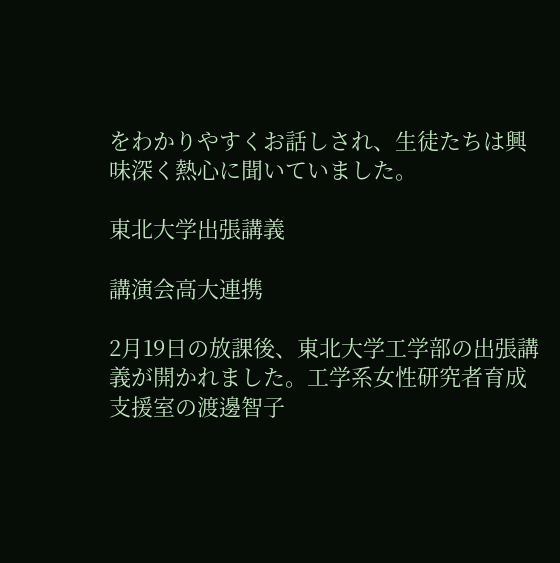をわかりやすくお話しされ、生徒たちは興味深く熱心に聞いていました。

東北大学出張講義

講演会高大連携

2月19日の放課後、東北大学工学部の出張講義が開かれました。工学系女性研究者育成支援室の渡邊智子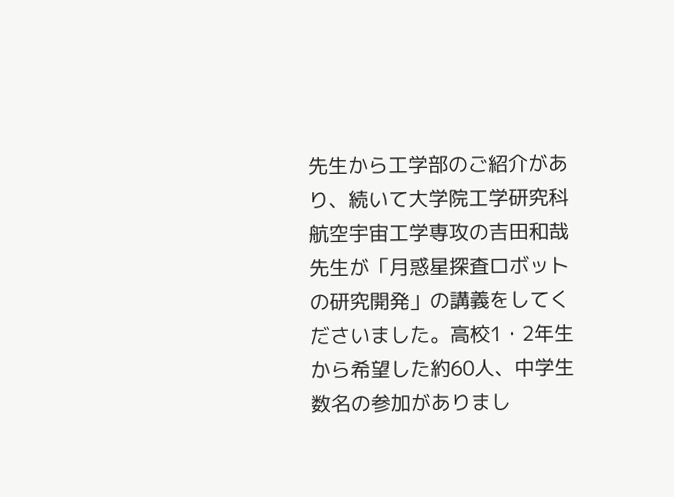先生から工学部のご紹介があり、続いて大学院工学研究科航空宇宙工学専攻の吉田和哉先生が「月惑星探査ロボットの研究開発」の講義をしてくださいました。高校1・2年生から希望した約60人、中学生数名の参加がありまし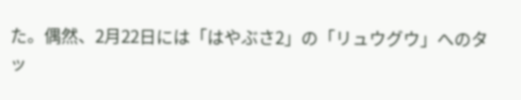た。偶然、2月22日には「はやぶさ2」の「リュウグウ」へのタッ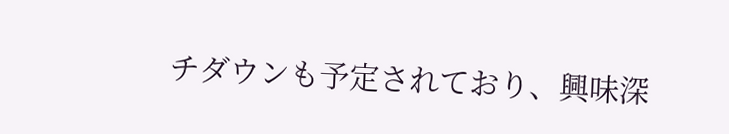チダウンも予定されており、興味深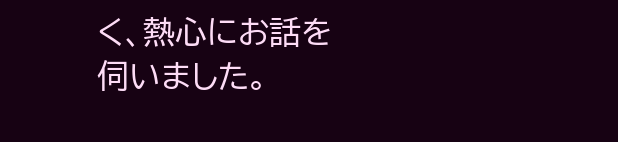く、熱心にお話を伺いました。